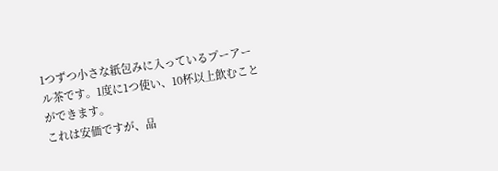1つずつ小さな紙包みに入っているプーアール茶です。1度に1つ使い、10杯以上飲むことができます。
これは安価ですが、品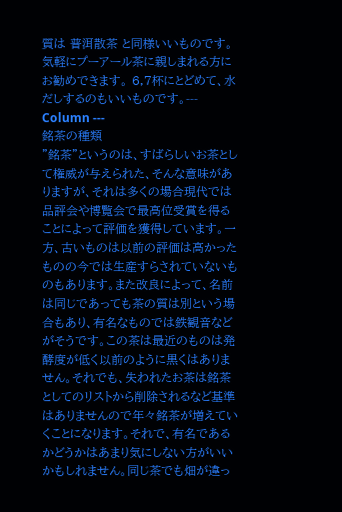質は 普洱散茶 と同様いいものです。気軽にプーアール茶に親しまれる方にお勧めできます。 6,7杯にとどめて、水だしするのもいいものです。--- Column ---
銘茶の種類
"銘茶"というのは、すばらしいお茶として権威が与えられた、そんな意味がありますが、それは多くの場合現代では品評会や博覧会で最高位受賞を得ることによって評価を獲得しています。一方、古いものは以前の評価は高かったものの今では生産すらされていないものもあります。また改良によって、名前は同じであっても茶の質は別という場合もあり、有名なものでは鉄観音などがそうです。この茶は最近のものは発酵度が低く以前のように黒くはありません。それでも、失われたお茶は銘茶としてのリストから削除されるなど基準はありませんので年々銘茶が増えていくことになります。それで、有名であるかどうかはあまり気にしない方がいいかもしれません。同じ茶でも畑が違っ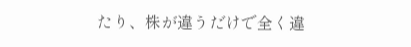たり、株が違うだけで全く違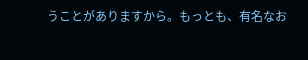うことがありますから。もっとも、有名なお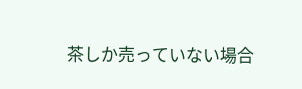茶しか売っていない場合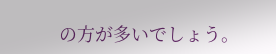の方が多いでしょう。